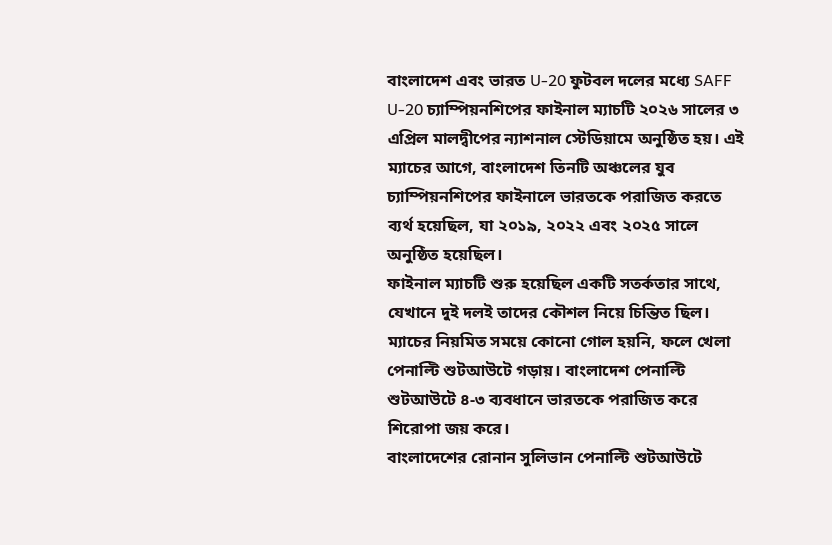বাংলাদেশ এবং ভারত U-20 ফুটবল দলের মধ্যে SAFF U-20 চ্যাম্পিয়নশিপের ফাইনাল ম্যাচটি ২০২৬ সালের ৩ এপ্রিল মালদ্বীপের ন্যাশনাল স্টেডিয়ামে অনুষ্ঠিত হয়। এই ম্যাচের আগে, বাংলাদেশ তিনটি অঞ্চলের যুব চ্যাম্পিয়নশিপের ফাইনালে ভারতকে পরাজিত করতে ব্যর্থ হয়েছিল, যা ২০১৯, ২০২২ এবং ২০২৫ সালে অনুষ্ঠিত হয়েছিল।
ফাইনাল ম্যাচটি শুরু হয়েছিল একটি সতর্কতার সাথে, যেখানে দুই দলই তাদের কৌশল নিয়ে চিন্তিত ছিল। ম্যাচের নিয়মিত সময়ে কোনো গোল হয়নি, ফলে খেলা পেনাল্টি শুটআউটে গড়ায়। বাংলাদেশ পেনাল্টি শুটআউটে ৪-৩ ব্যবধানে ভারতকে পরাজিত করে শিরোপা জয় করে।
বাংলাদেশের রোনান সুলিভান পেনাল্টি শুটআউটে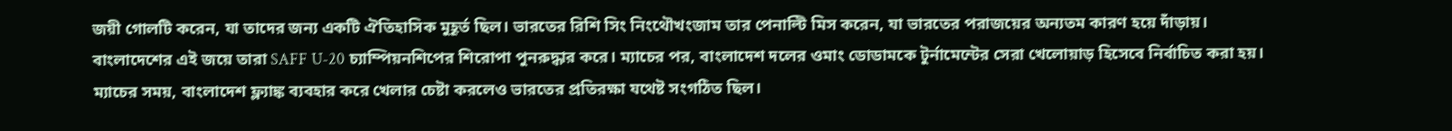জয়ী গোলটি করেন, যা তাদের জন্য একটি ঐতিহাসিক মুহূর্ত ছিল। ভারতের রিশি সিং নিংথৌখংজাম তার পেনাল্টি মিস করেন, যা ভারতের পরাজয়ের অন্যতম কারণ হয়ে দাঁড়ায়।
বাংলাদেশের এই জয়ে তারা SAFF U-20 চ্যাম্পিয়নশিপের শিরোপা পুনরুদ্ধার করে। ম্যাচের পর, বাংলাদেশ দলের ওমাং ডোডামকে টুর্নামেন্টের সেরা খেলোয়াড় হিসেবে নির্বাচিত করা হয়।
ম্যাচের সময়, বাংলাদেশ ফ্ল্যাঙ্ক ব্যবহার করে খেলার চেষ্টা করলেও ভারতের প্রতিরক্ষা যথেষ্ট সংগঠিত ছিল।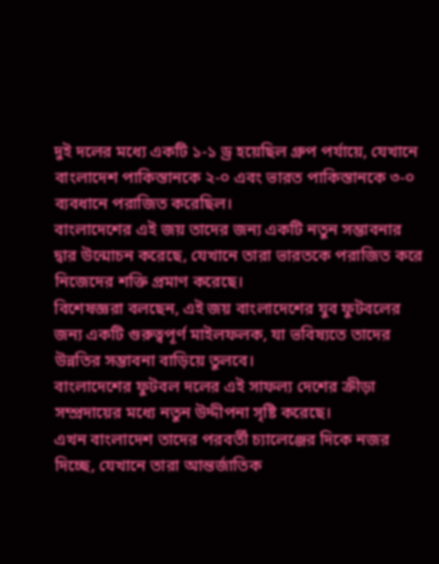দুই দলের মধ্যে একটি ১-১ ড্র হয়েছিল গ্রুপ পর্যায়ে, যেখানে বাংলাদেশ পাকিস্তানকে ২-০ এবং ভারত পাকিস্তানকে ৩-০ ব্যবধানে পরাজিত করেছিল।
বাংলাদেশের এই জয় তাদের জন্য একটি নতুন সম্ভাবনার দ্বার উন্মোচন করেছে, যেখানে তারা ভারতকে পরাজিত করে নিজেদের শক্তি প্রমাণ করেছে।
বিশেষজ্ঞরা বলছেন, এই জয় বাংলাদেশের যুব ফুটবলের জন্য একটি গুরুত্বপূর্ণ মাইলফলক, যা ভবিষ্যতে তাদের উন্নতির সম্ভাবনা বাড়িয়ে তুলবে।
বাংলাদেশের ফুটবল দলের এই সাফল্য দেশের ক্রীড়া সম্প্রদায়ের মধ্যে নতুন উদ্দীপনা সৃষ্টি করেছে।
এখন বাংলাদেশ তাদের পরবর্তী চ্যালেঞ্জের দিকে নজর দিচ্ছে, যেখানে তারা আন্তর্জাতিক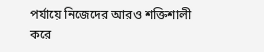পর্যায়ে নিজেদের আরও শক্তিশালী করে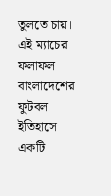তুলতে চায়।
এই ম্যাচের ফলাফল বাংলাদেশের ফুটবল ইতিহাসে একটি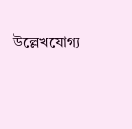উল্লেখযোগ্য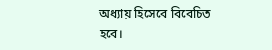অধ্যায় হিসেবে বিবেচিত হবে।